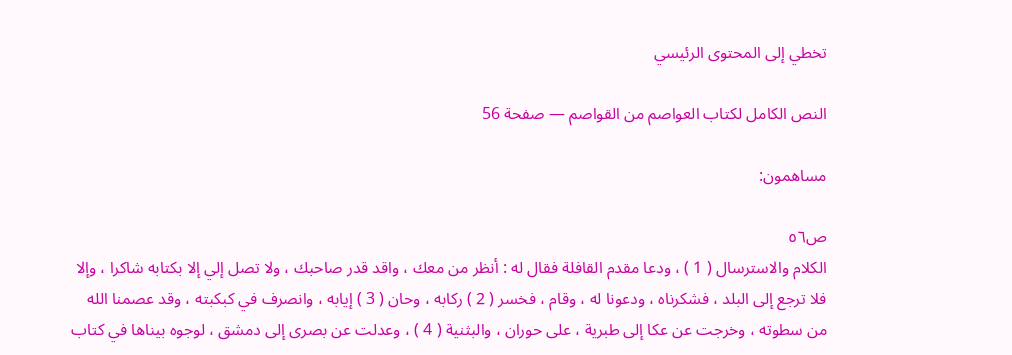تخطي إلى المحتوى الرئيسي

النص الكامل لكتاب العواصم من القواصم — صفحة 56

مساهمون:

ص٥٦
الكلام والاسترسال ( 1 ) ، ودعا مقدم القافلة فقال له : أنظر من معك ، واقد قدر صاحبك ، ولا تصل إلي إلا بكتابه شاكرا ، وإلا فلا ترجع إلى البلد ، فشكرناه ، ودعونا له ، وقام ، فخسر ( 2 ) ركابه ، وحان ( 3 ) إيابه ، وانصرف في كبكبته ، وقد عصمنا الله من سطوته ، وخرجت عن عكا إلى طبرية ، على حوران ، والبثنية ( 4 ) ، وعدلت عن بصرى إلى دمشق ، لوجوه بيناها في كتاب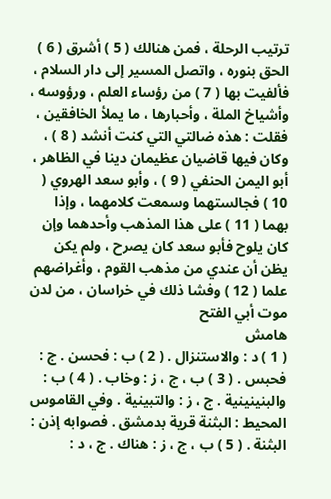ترتيب الرحلة ، فمن هنالك ( 5 ) أشرق ( 6 ) الحق بنوره ، واتصل المسير إلى دار السلام ، فألفيت بها ( 7 ) من رؤساء العلم ، ورؤوسه ، وأشياخ الملة ، وأحبارها ، ما يملأ الخافقين ، فقلت : هذه ضالتي التي كنت أنشد ( 8 ) ، وكان فيها قاضيان عظيمان دينا في الظاهر ، أبو اليمن الحنفي ( 9 ) ، وأبو سعد الهروي ( 10 ) فجالستهما وسمعت كلامهما ، وإذا بهما ( 11 ) على هذا المذهب وأحدهما وإن كان يلوح فأبو سعد كان يصرح ، ولم يكن يظن أن عندي من مذهب القوم ، وأغراضهم علما ( 12 ) وفشا ذلك في خراسان ، من لدن موت أبي الفتح
هامش
( 1 ) د : والاستنزال . ( 2 ) ب : فحسن . ج : فحبس . ( 3 ) ب ، ج ، ز : وخاب . ( 4 ) ب : والبنينينية . ج ، ز : والتبينية . وفي القاموس المحيط : البثنة قرية بدمشق . فصوابه إذن : البثنة . ( 5 ) ب ، ج ، ز : هناك . ج ، د :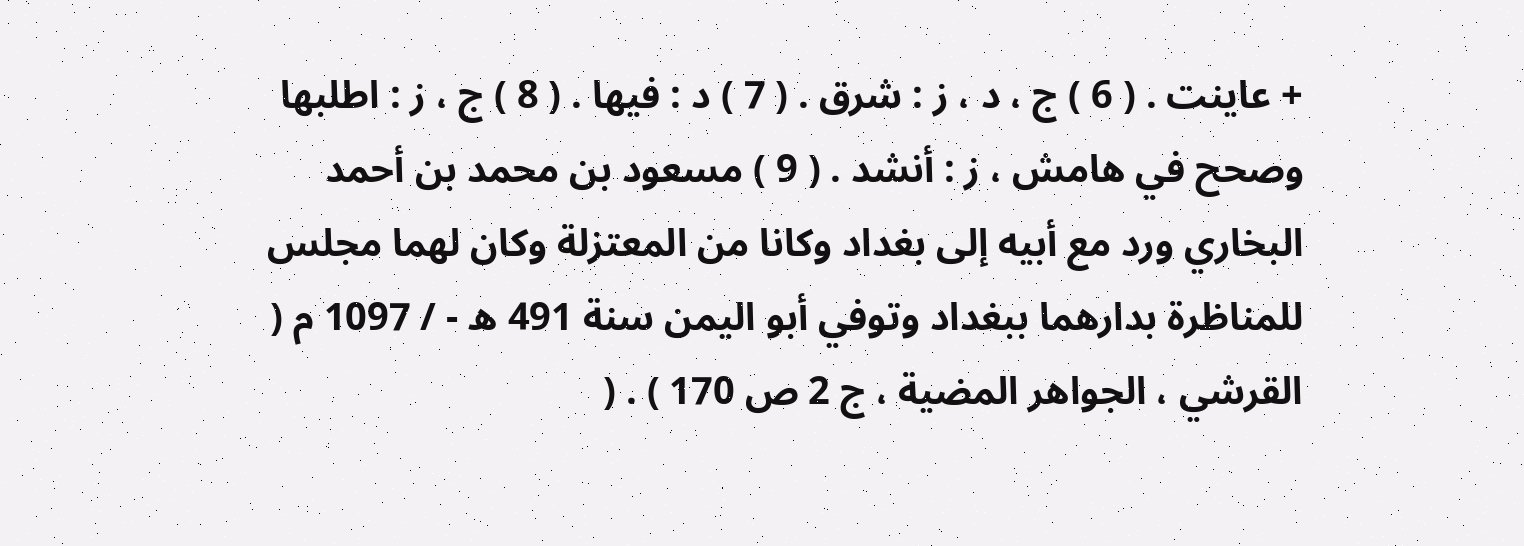+ عاينت . ( 6 ) ج ، د ، ز : شرق . ( 7 ) د : فيها . ( 8 ) ج ، ز : اطلبها وصحح في هامش ، ز : أنشد . ( 9 ) مسعود بن محمد بن أحمد البخاري ورد مع أبيه إلى بغداد وكانا من المعتزلة وكان لهما مجلس للمناظرة بدارهما ببغداد وتوفي أبو اليمن سنة 491 ه - / 1097 م ( القرشي ، الجواهر المضية ، ج 2 ص 170 ) . (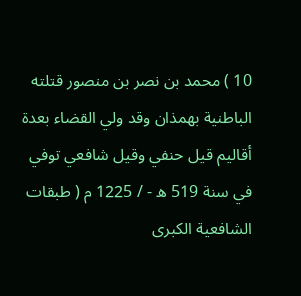10 ) محمد بن نصر بن منصور قتلته الباطنية بهمذان وقد ولي القضاء بعدة أقاليم قيل حنفي وقيل شافعي توفي في سنة 519 ه - / 1225 م ( طبقات الشافعية الكبرى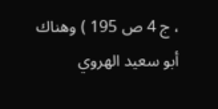، ج 4 ص 195 ) وهناك أبو سعيد الهروي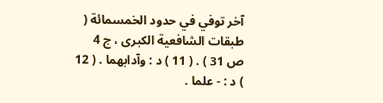آخر توفي في حدود الخمسمائة ( طبقات الشافعية الكبرى ، ج 4 ص 31 ) . ( 11 ) د : وآدابهما . ( 12 ) د : - علما .